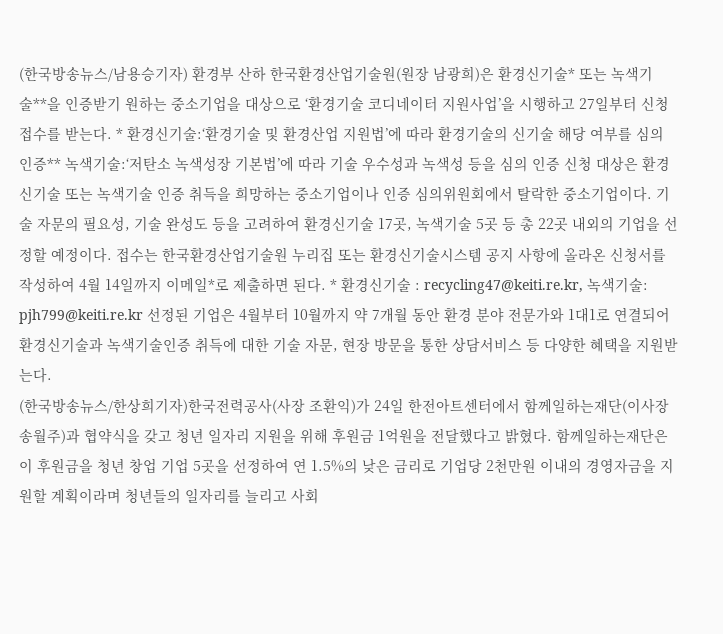(한국방송뉴스/남용승기자) 환경부 산하 한국환경산업기술원(원장 남광희)은 환경신기술* 또는 녹색기술**을 인증받기 원하는 중소기업을 대상으로 ‘환경기술 코디네이터 지원사업’을 시행하고 27일부터 신청접수를 받는다. * 환경신기술:‘환경기술 및 환경산업 지원법’에 따라 환경기술의 신기술 해당 여부를 심의 인증** 녹색기술:‘저탄소 녹색성장 기본법’에 따라 기술 우수성과 녹색성 등을 심의 인증 신청 대상은 환경신기술 또는 녹색기술 인증 취득을 희망하는 중소기업이나 인증 심의위원회에서 탈락한 중소기업이다. 기술 자문의 필요성, 기술 완성도 등을 고려하여 환경신기술 17곳, 녹색기술 5곳 등 총 22곳 내외의 기업을 선정할 예정이다. 접수는 한국환경산업기술원 누리집 또는 환경신기술시스템 공지 사항에 올라온 신청서를 작성하여 4월 14일까지 이메일*로 제출하면 된다. * 환경신기술 : recycling47@keiti.re.kr, 녹색기술: pjh799@keiti.re.kr 선정된 기업은 4월부터 10월까지 약 7개월 동안 환경 분야 전문가와 1대1로 연결되어 환경신기술과 녹색기술인증 취득에 대한 기술 자문, 현장 방문을 통한 상담서비스 등 다양한 혜택을 지원받는다.
(한국방송뉴스/한상희기자)한국전력공사(사장 조환익)가 24일 한전아트센터에서 함께일하는재단(이사장 송월주)과 협약식을 갖고 청년 일자리 지원을 위해 후원금 1억원을 전달했다고 밝혔다. 함께일하는재단은 이 후원금을 청년 창업 기업 5곳을 선정하여 연 1.5%의 낮은 금리로 기업당 2천만원 이내의 경영자금을 지원할 계획이라며 청년들의 일자리를 늘리고 사회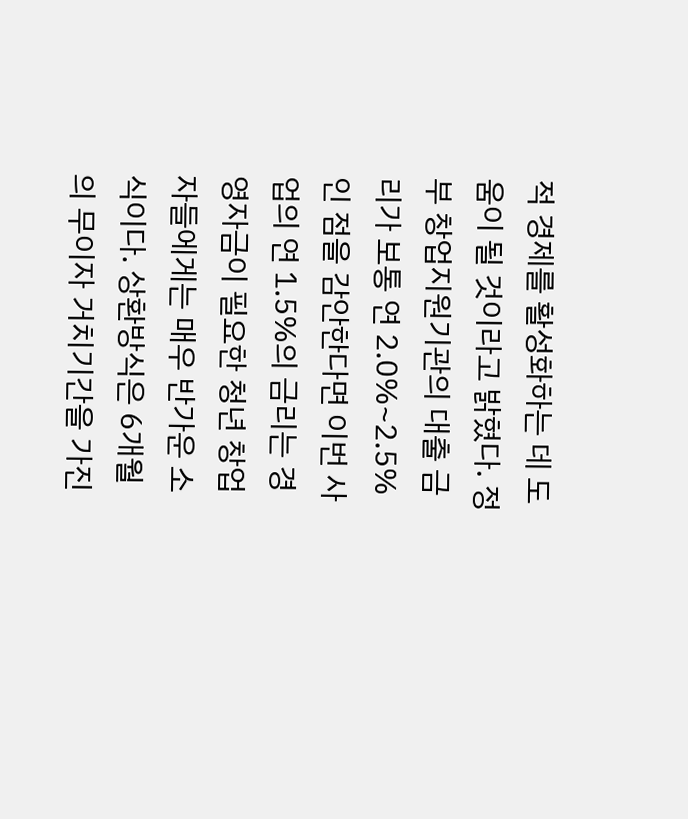적 경제를 활성화하는 데 도움이 될 것이라고 밝혔다. 정부 창업지원기관의 대출 금리가 보통 연 2.0%~2.5%인 점을 감안한다면 이번 사업의 연 1.5%의 금리는 경영자금이 필요한 청년 창업자들에게는 매우 반가운 소식이다. 상환방식은 6개월의 무이자 거치기간을 가진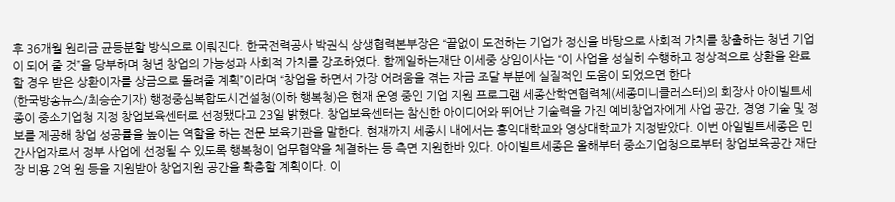후 36개월 원리금 균등분할 방식으로 이뤄진다. 한국전력공사 박권식 상생협력본부장은 “끝없이 도전하는 기업가 정신을 바탕으로 사회적 가치를 창출하는 청년 기업이 되어 줄 것”을 당부하며 청년 창업의 가능성과 사회적 가치를 강조하였다. 함께일하는재단 이세중 상임이사는 “이 사업을 성실히 수행하고 정상적으로 상환을 완료할 경우 받은 상환이자를 상금으로 돌려줄 계획”이라며 “창업을 하면서 가장 어려움을 겪는 자금 조달 부분에 실질적인 도움이 되었으면 한다
(한국방송뉴스/최승순기자) 행정중심복합도시건설청(이하 행복청)은 현재 운영 중인 기업 지원 프로그램 세종산학연협력체(세종미니클러스터)의 회장사 아이빌트세종이 중소기업청 지정 창업보육센터로 선정됐다고 23일 밝혔다. 창업보육센터는 참신한 아이디어와 뛰어난 기술력을 가진 예비창업자에게 사업 공간, 경영 기술 및 정보를 제공해 창업 성공률을 높이는 역할을 하는 전문 보육기관을 말한다. 현재까지 세종시 내에서는 홍익대학교와 영상대학교가 지정받았다. 이번 아일빌트세종은 민간사업자로서 정부 사업에 선정될 수 있도록 행복청이 업무협약을 체결하는 등 측면 지원한바 있다. 아이빌트세종은 올해부터 중소기업청으로부터 창업보육공간 재단장 비용 2억 원 등을 지원받아 창업지원 공간을 확충할 계획이다. 이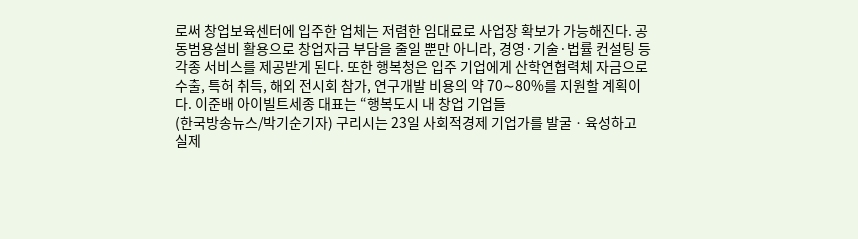로써 창업보육센터에 입주한 업체는 저렴한 임대료로 사업장 확보가 가능해진다. 공동범용설비 활용으로 창업자금 부담을 줄일 뿐만 아니라, 경영·기술·법률 컨설팅 등 각종 서비스를 제공받게 된다. 또한 행복청은 입주 기업에게 산학연협력체 자금으로 수출, 특허 취득, 해외 전시회 참가, 연구개발 비용의 약 70∼80%를 지원할 계획이다. 이준배 아이빌트세종 대표는 “행복도시 내 창업 기업들
(한국방송뉴스/박기순기자) 구리시는 23일 사회적경제 기업가를 발굴ㆍ육성하고 실제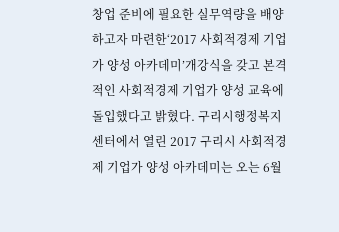창업 준비에 필요한 실무역량을 배양하고자 마련한‘2017 사회적경제 기업가 양성 아카데미’개강식을 갖고 본격적인 사회적경제 기업가 양성 교육에 돌입했다고 밝혔다. 구리시행정복지센터에서 열린 2017 구리시 사회적경제 기업가 양성 아카데미는 오는 6월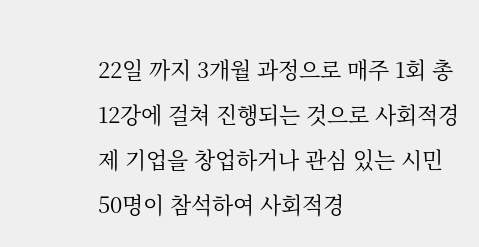22일 까지 3개월 과정으로 매주 1회 총 12강에 걸쳐 진행되는 것으로 사회적경제 기업을 창업하거나 관심 있는 시민 50명이 참석하여 사회적경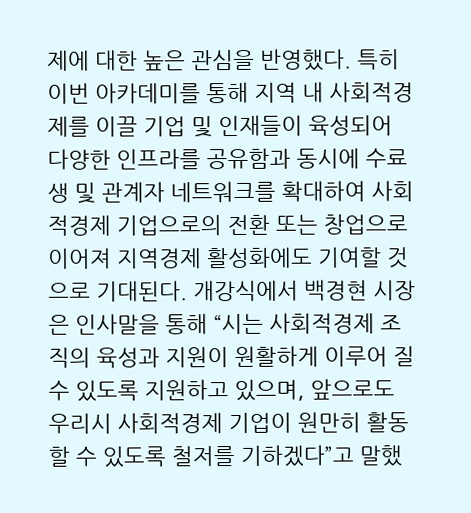제에 대한 높은 관심을 반영했다. 특히 이번 아카데미를 통해 지역 내 사회적경제를 이끌 기업 및 인재들이 육성되어 다양한 인프라를 공유함과 동시에 수료생 및 관계자 네트워크를 확대하여 사회적경제 기업으로의 전환 또는 창업으로 이어져 지역경제 활성화에도 기여할 것으로 기대된다. 개강식에서 백경현 시장은 인사말을 통해 “시는 사회적경제 조직의 육성과 지원이 원활하게 이루어 질수 있도록 지원하고 있으며, 앞으로도 우리시 사회적경제 기업이 원만히 활동할 수 있도록 철저를 기하겠다”고 말했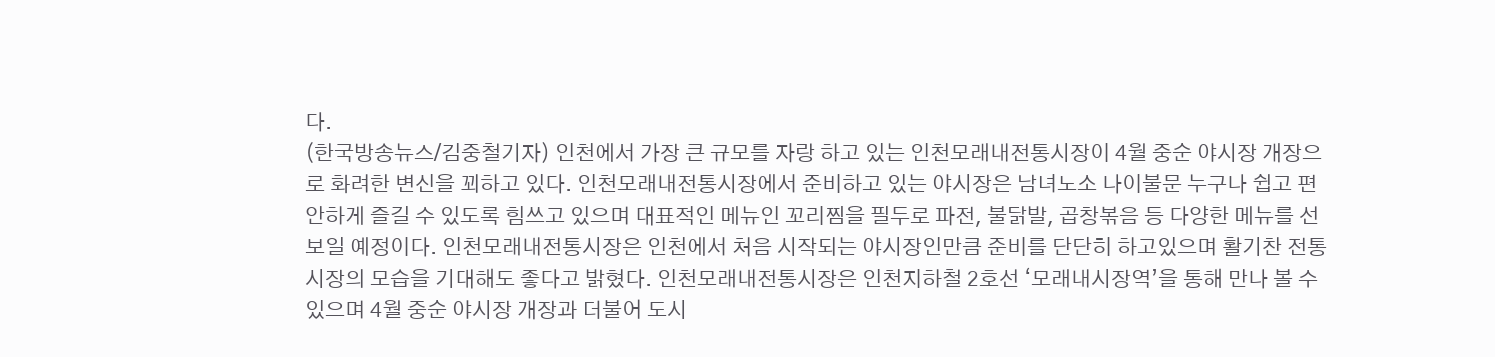다.
(한국방송뉴스/김중철기자) 인천에서 가장 큰 규모를 자랑 하고 있는 인천모래내전통시장이 4월 중순 야시장 개장으로 화려한 변신을 꾀하고 있다. 인천모래내전통시장에서 준비하고 있는 야시장은 남녀노소 나이불문 누구나 쉽고 편안하게 즐길 수 있도록 힘쓰고 있으며 대표적인 메뉴인 꼬리찜을 필두로 파전, 불닭발, 곱창볶음 등 다양한 메뉴를 선보일 예정이다. 인천모래내전통시장은 인천에서 처음 시작되는 야시장인만큼 준비를 단단히 하고있으며 활기찬 전통시장의 모습을 기대해도 좋다고 밝혔다. 인천모래내전통시장은 인천지하철 2호선 ‘모래내시장역’을 통해 만나 볼 수 있으며 4월 중순 야시장 개장과 더불어 도시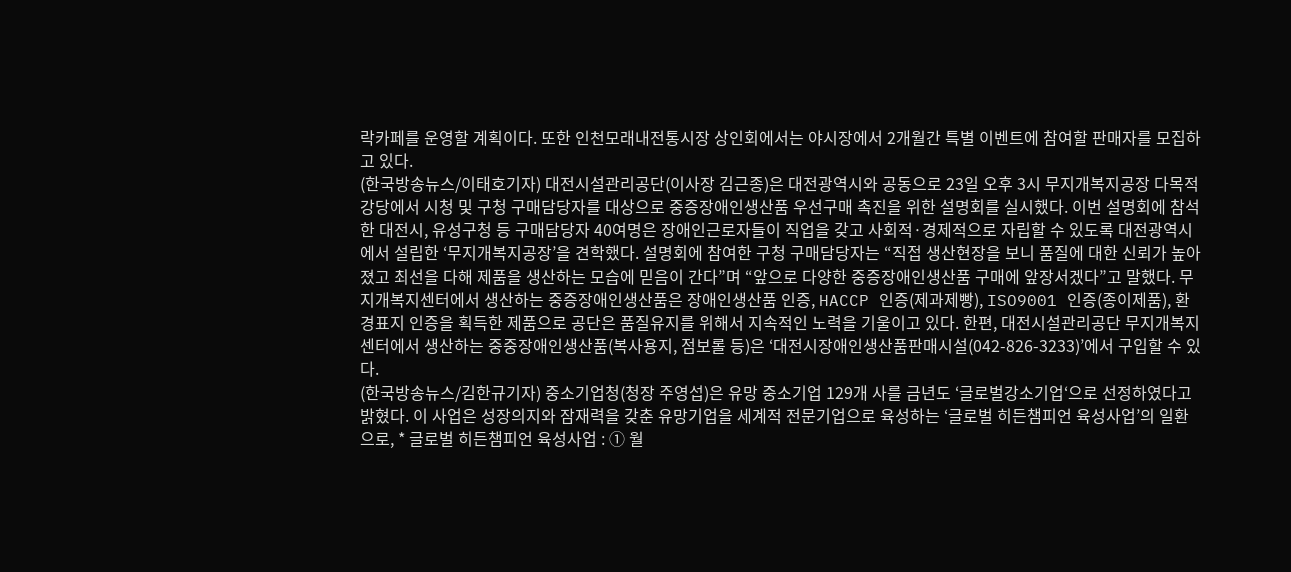락카페를 운영할 계획이다. 또한 인천모래내전통시장 상인회에서는 야시장에서 2개월간 특별 이벤트에 참여할 판매자를 모집하고 있다.
(한국방송뉴스/이태호기자) 대전시설관리공단(이사장 김근종)은 대전광역시와 공동으로 23일 오후 3시 무지개복지공장 다목적강당에서 시청 및 구청 구매담당자를 대상으로 중증장애인생산품 우선구매 촉진을 위한 설명회를 실시했다. 이번 설명회에 참석한 대전시, 유성구청 등 구매담당자 40여명은 장애인근로자들이 직업을 갖고 사회적·경제적으로 자립할 수 있도록 대전광역시에서 설립한 ‘무지개복지공장’을 견학했다. 설명회에 참여한 구청 구매담당자는 “직접 생산현장을 보니 품질에 대한 신뢰가 높아졌고 최선을 다해 제품을 생산하는 모습에 믿음이 간다”며 “앞으로 다양한 중증장애인생산품 구매에 앞장서겠다”고 말했다. 무지개복지센터에서 생산하는 중증장애인생산품은 장애인생산품 인증, HACCP 인증(제과제빵), ISO9001 인증(종이제품), 환경표지 인증을 획득한 제품으로 공단은 품질유지를 위해서 지속적인 노력을 기울이고 있다. 한편, 대전시설관리공단 무지개복지센터에서 생산하는 중중장애인생산품(복사용지, 점보롤 등)은 ‘대전시장애인생산품판매시설(042-826-3233)’에서 구입할 수 있다.
(한국방송뉴스/김한규기자) 중소기업청(청장 주영섭)은 유망 중소기업 129개 사를 금년도 ‘글로벌강소기업‘으로 선정하였다고 밝혔다. 이 사업은 성장의지와 잠재력을 갖춘 유망기업을 세계적 전문기업으로 육성하는 ‘글로벌 히든챔피언 육성사업’의 일환으로, * 글로벌 히든챔피언 육성사업 : ① 월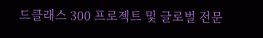드클래스 300 프로젝트 및 글로벌 전문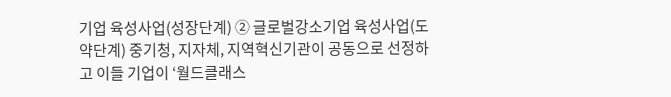기업 육성사업(성장단계) ② 글로벌강소기업 육성사업(도약단계) 중기청, 지자체, 지역혁신기관이 공동으로 선정하고 이들 기업이 ‘월드클래스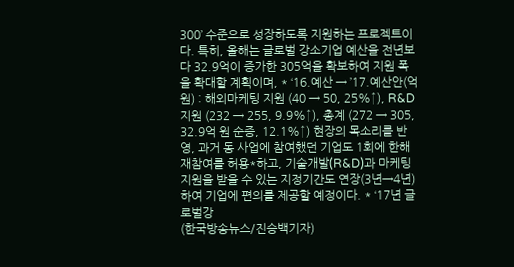300’ 수준으로 성장하도록 지원하는 프로젝트이다. 특히, 올해는 글로벌 강소기업 예산을 전년보다 32.9억이 증가한 305억을 확보하여 지원 폭을 확대할 계획이며, * ‘16.예산 → ’17.예산안(억 원) : 해외마케팅 지원 (40 → 50, 25%↑), R&D 지원 (232 → 255, 9.9%↑), 총계 (272 → 305, 32.9억 원 순증, 12.1%↑) 현장의 목소리를 반영, 과거 동 사업에 참여했던 기업도 1회에 한해 재참여를 허용*하고, 기술개발(R&D)과 마케팅 지원을 받을 수 있는 지정기간도 연장(3년→4년)하여 기업에 편의를 제공할 예정이다. * ‘17년 글로벌강
(한국방송뉴스/진승백기자)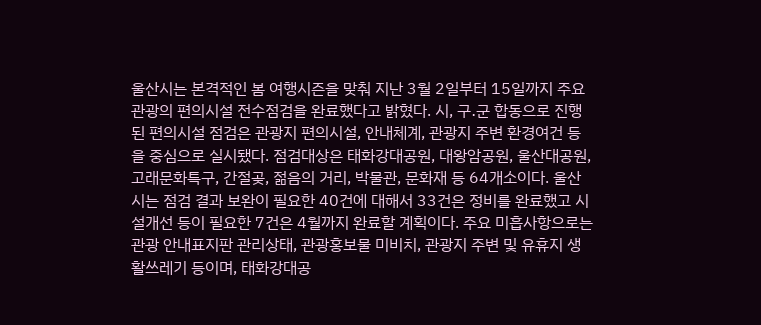울산시는 본격적인 봄 여행시즌을 맞춰 지난 3월 2일부터 15일까지 주요 관광의 편의시설 전수점검을 완료했다고 밝혔다. 시, 구․군 합동으로 진행된 편의시설 점검은 관광지 편의시설, 안내체계, 관광지 주변 환경여건 등을 중심으로 실시됐다. 점검대상은 태화강대공원, 대왕암공원, 울산대공원, 고래문화특구, 간절곶, 젊음의 거리, 박물관, 문화재 등 64개소이다. 울산시는 점검 결과 보완이 필요한 40건에 대해서 33건은 정비를 완료했고 시설개선 등이 필요한 7건은 4월까지 완료할 계획이다. 주요 미흡사항으로는 관광 안내표지판 관리상태, 관광홍보물 미비치, 관광지 주변 및 유휴지 생활쓰레기 등이며, 태화강대공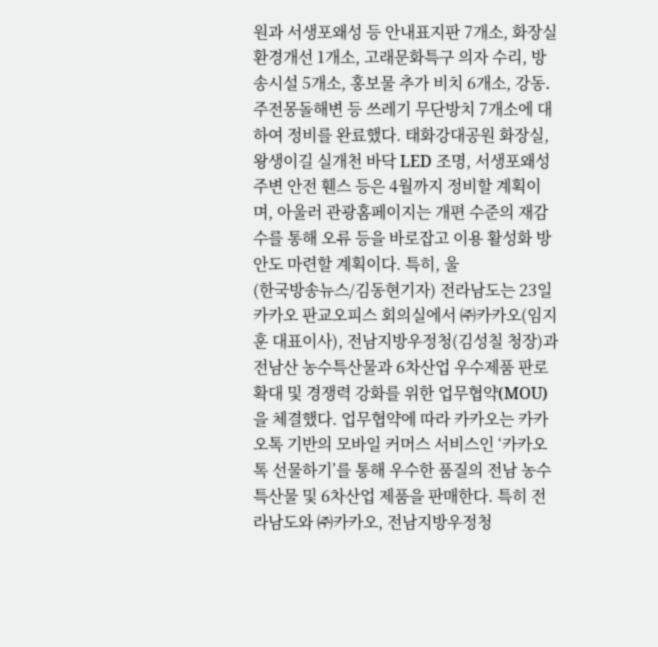원과 서생포왜성 등 안내표지판 7개소, 화장실 환경개선 1개소, 고래문화특구 의자 수리, 방송시설 5개소, 홍보물 추가 비치 6개소, 강동․주전몽돌해변 등 쓰레기 무단방치 7개소에 대하여 정비를 완료했다. 태화강대공원 화장실, 왕생이길 실개천 바닥 LED 조명, 서생포왜성 주변 안전 휀스 등은 4월까지 정비할 계획이며, 아울러 관광홈페이지는 개편 수준의 재감수를 통해 오류 등을 바로잡고 이용 활성화 방안도 마련할 계획이다. 특히, 울
(한국방송뉴스/김동현기자) 전라남도는 23일 카카오 판교오피스 회의실에서 ㈜카카오(임지훈 대표이사), 전남지방우정청(김성칠 청장)과 전남산 농수특산물과 6차산업 우수제품 판로 확대 및 경쟁력 강화를 위한 업무협약(MOU)을 체결했다. 업무협약에 따라 카카오는 카카오톡 기반의 모바일 커머스 서비스인 ‘카카오톡 선물하기’를 통해 우수한 품질의 전남 농수특산물 및 6차산업 제품을 판매한다. 특히 전라남도와 ㈜카카오, 전남지방우정청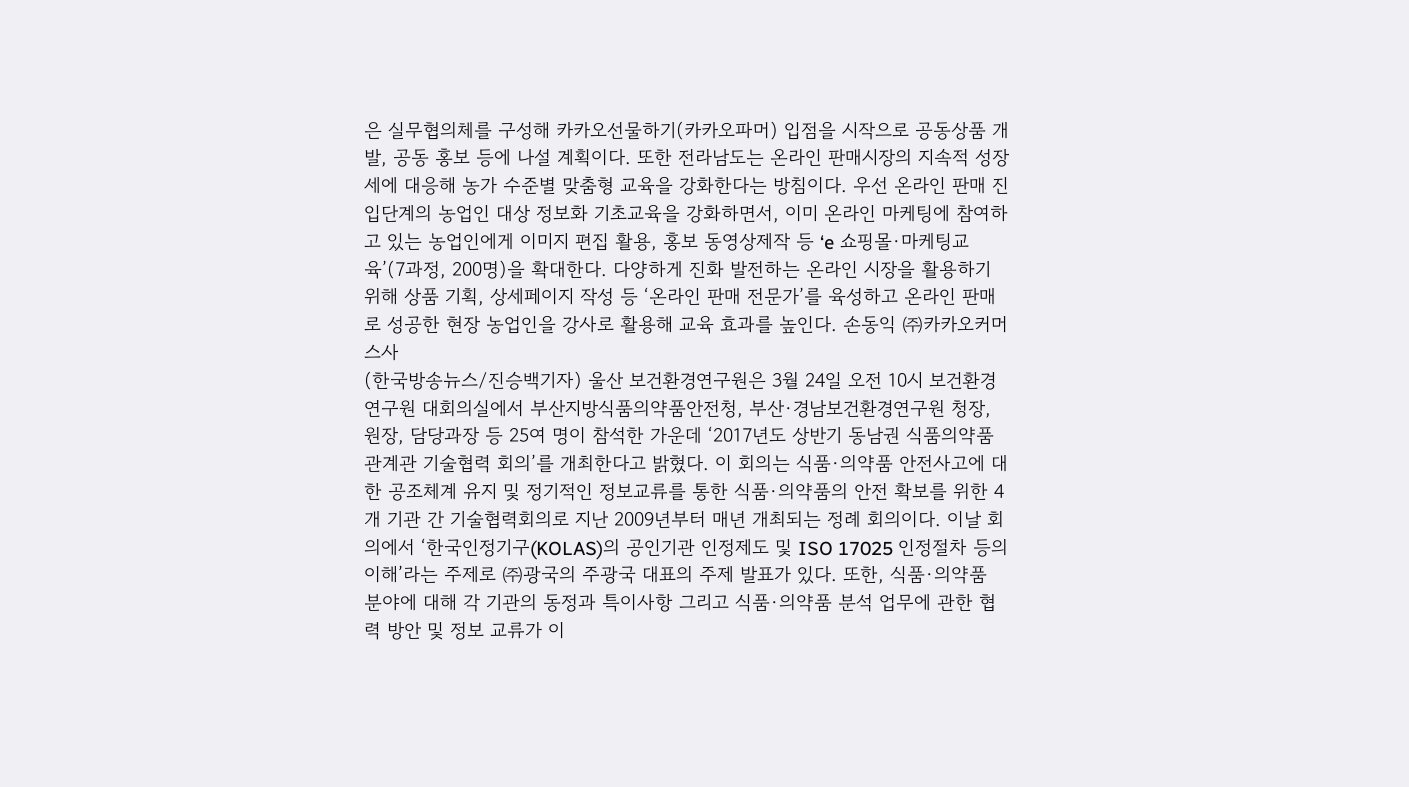은 실무협의체를 구성해 카카오선물하기(카카오파머) 입점을 시작으로 공동상품 개발, 공동 홍보 등에 나설 계획이다. 또한 전라남도는 온라인 판매시장의 지속적 성장세에 대응해 농가 수준별 맞춤형 교육을 강화한다는 방침이다. 우선 온라인 판매 진입단계의 농업인 대상 정보화 기초교육을 강화하면서, 이미 온라인 마케팅에 참여하고 있는 농업인에게 이미지 편집 활용, 홍보 동영상제작 등 ‘e 쇼핑몰·마케팅교육’(7과정, 200명)을 확대한다. 다양하게 진화 발전하는 온라인 시장을 활용하기 위해 상품 기획, 상세페이지 작성 등 ‘온라인 판매 전문가’를 육성하고 온라인 판매로 성공한 현장 농업인을 강사로 활용해 교육 효과를 높인다. 손동익 ㈜카카오커머스사
(한국방송뉴스/진승백기자) 울산 보건환경연구원은 3월 24일 오전 10시 보건환경연구원 대회의실에서 부산지방식품의약품안전청, 부산·경남보건환경연구원 청장, 원장, 담당과장 등 25여 명이 참석한 가운데 ‘2017년도 상반기 동남권 식품의약품관계관 기술협력 회의’를 개최한다고 밝혔다. 이 회의는 식품·의약품 안전사고에 대한 공조체계 유지 및 정기적인 정보교류를 통한 식품·의약품의 안전 확보를 위한 4개 기관 간 기술협력회의로 지난 2009년부터 매년 개최되는 정례 회의이다. 이날 회의에서 ‘한국인정기구(KOLAS)의 공인기관 인정제도 및 ISO 17025 인정절차 등의 이해’라는 주제로 ㈜광국의 주광국 대표의 주제 발표가 있다. 또한, 식품·의약품 분야에 대해 각 기관의 동정과 특이사항 그리고 식품·의약품 분석 업무에 관한 협력 방안 및 정보 교류가 이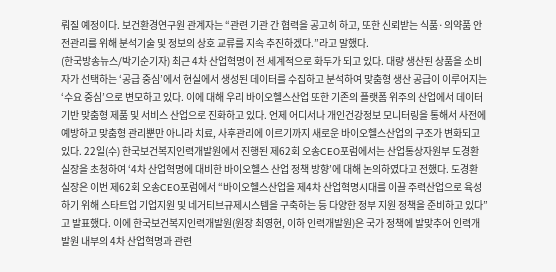뤄질 예정이다. 보건환경연구원 관계자는 “관련 기관 간 협력을 공고히 하고, 또한 신뢰받는 식품·의약품 안전관리를 위해 분석기술 및 정보의 상호 교류를 지속 추진하겠다.”라고 말했다.
(한국방송뉴스/박기순기자) 최근 4차 산업혁명이 전 세계적으로 화두가 되고 있다. 대량 생산된 상품을 소비자가 선택하는 ‘공급 중심’에서 현실에서 생성된 데이터를 수집하고 분석하여 맞춤형 생산 공급이 이루어지는 ‘수요 중심’으로 변모하고 있다. 이에 대해 우리 바이오헬스산업 또한 기존의 플랫폼 위주의 산업에서 데이터 기반 맞춤형 제품 및 서비스 산업으로 진화하고 있다. 언제 어디서나 개인건강정보 모니터링을 통해서 사전에 예방하고 맞춤형 관리뿐만 아니라 치료, 사후관리에 이르기까지 새로운 바이오헬스산업의 구조가 변화되고 있다. 22일(수) 한국보건복지인력개발원에서 진행된 제62회 오송CEO포럼에서는 산업통상자원부 도경환 실장을 초청하여 ‘4차 산업혁명에 대비한 바이오헬스 산업 정책 방향’에 대해 논의하였다고 전했다. 도경환 실장은 이번 제62회 오송CEO포럼에서 “바이오헬스산업을 제4차 산업혁명시대를 이끌 주력산업으로 육성하기 위해 스타트업 기업지원 및 네거티브규제시스템을 구축하는 등 다양한 정부 지원 정책을 준비하고 있다”고 발표했다. 이에 한국보건복지인력개발원(원장 최영현, 이하 인력개발원)은 국가 정책에 발맞추어 인력개발원 내부의 4차 산업혁명과 관련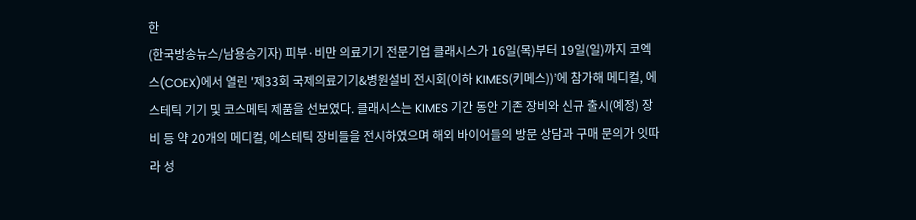한
(한국방송뉴스/남용승기자) 피부·비만 의료기기 전문기업 클래시스가 16일(목)부터 19일(일)까지 코엑스(COEX)에서 열린 '제33회 국제의료기기&병원설비 전시회(이하 KIMES(키메스))’에 참가해 메디컬, 에스테틱 기기 및 코스메틱 제품을 선보였다. 클래시스는 KIMES 기간 동안 기존 장비와 신규 출시(예정) 장비 등 약 20개의 메디컬, 에스테틱 장비들을 전시하였으며 해외 바이어들의 방문 상담과 구매 문의가 잇따라 성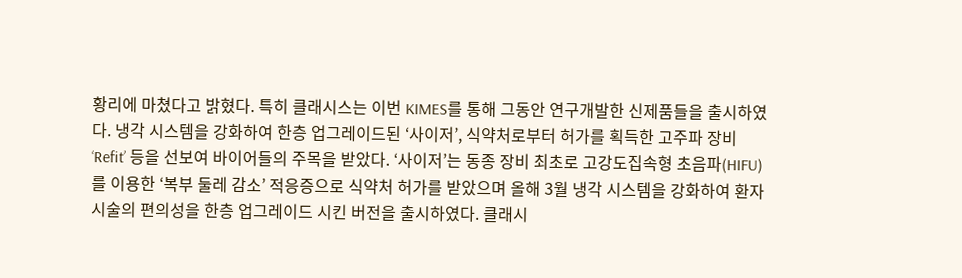황리에 마쳤다고 밝혔다. 특히 클래시스는 이번 KIMES를 통해 그동안 연구개발한 신제품들을 출시하였다. 냉각 시스템을 강화하여 한층 업그레이드된 ‘사이저’, 식약처로부터 허가를 획득한 고주파 장비 ‘Refit’ 등을 선보여 바이어들의 주목을 받았다. ‘사이저’는 동종 장비 최초로 고강도집속형 초음파(HIFU)를 이용한 ‘복부 둘레 감소’ 적응증으로 식약처 허가를 받았으며 올해 3월 냉각 시스템을 강화하여 환자 시술의 편의성을 한층 업그레이드 시킨 버전을 출시하였다. 클래시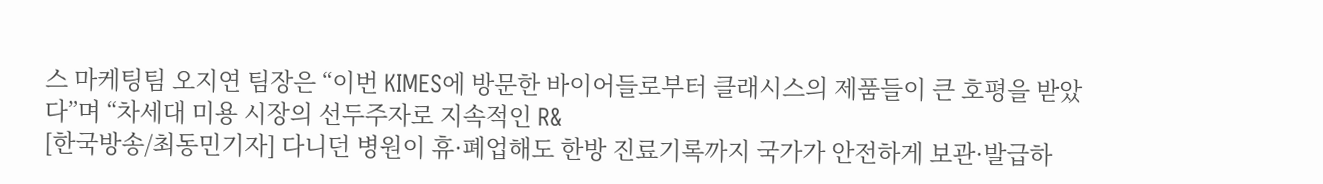스 마케팅팀 오지연 팀장은 “이번 KIMES에 방문한 바이어들로부터 클래시스의 제품들이 큰 호평을 받았다”며 “차세대 미용 시장의 선두주자로 지속적인 R&
[한국방송/최동민기자] 다니던 병원이 휴·폐업해도 한방 진료기록까지 국가가 안전하게 보관·발급하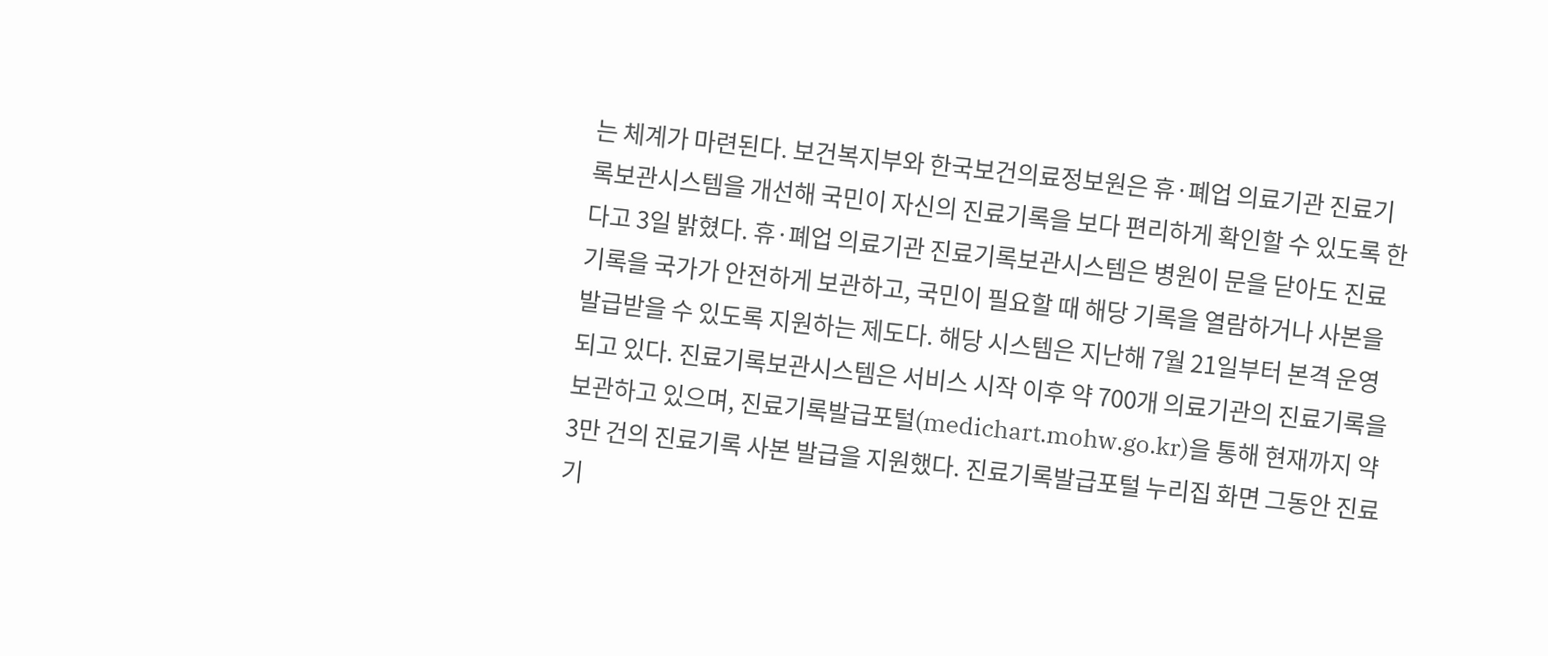는 체계가 마련된다. 보건복지부와 한국보건의료정보원은 휴·폐업 의료기관 진료기록보관시스템을 개선해 국민이 자신의 진료기록을 보다 편리하게 확인할 수 있도록 한다고 3일 밝혔다. 휴·폐업 의료기관 진료기록보관시스템은 병원이 문을 닫아도 진료기록을 국가가 안전하게 보관하고, 국민이 필요할 때 해당 기록을 열람하거나 사본을 발급받을 수 있도록 지원하는 제도다. 해당 시스템은 지난해 7월 21일부터 본격 운영되고 있다. 진료기록보관시스템은 서비스 시작 이후 약 700개 의료기관의 진료기록을 보관하고 있으며, 진료기록발급포털(medichart.mohw.go.kr)을 통해 현재까지 약 3만 건의 진료기록 사본 발급을 지원했다. 진료기록발급포털 누리집 화면 그동안 진료기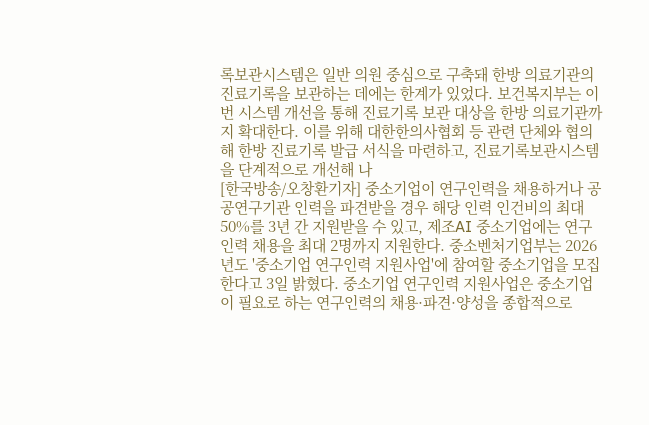록보관시스템은 일반 의원 중심으로 구축돼 한방 의료기관의 진료기록을 보관하는 데에는 한계가 있었다. 보건복지부는 이번 시스템 개선을 통해 진료기록 보관 대상을 한방 의료기관까지 확대한다. 이를 위해 대한한의사협회 등 관련 단체와 협의해 한방 진료기록 발급 서식을 마련하고, 진료기록보관시스템을 단계적으로 개선해 나
[한국방송/오창환기자] 중소기업이 연구인력을 채용하거나 공공연구기관 인력을 파견받을 경우 해당 인력 인건비의 최대 50%를 3년 간 지원받을 수 있고, 제조AI 중소기업에는 연구인력 채용을 최대 2명까지 지원한다. 중소벤처기업부는 2026년도 '중소기업 연구인력 지원사업'에 참여할 중소기업을 모집한다고 3일 밝혔다. 중소기업 연구인력 지원사업은 중소기업이 필요로 하는 연구인력의 채용·파견·양성을 종합적으로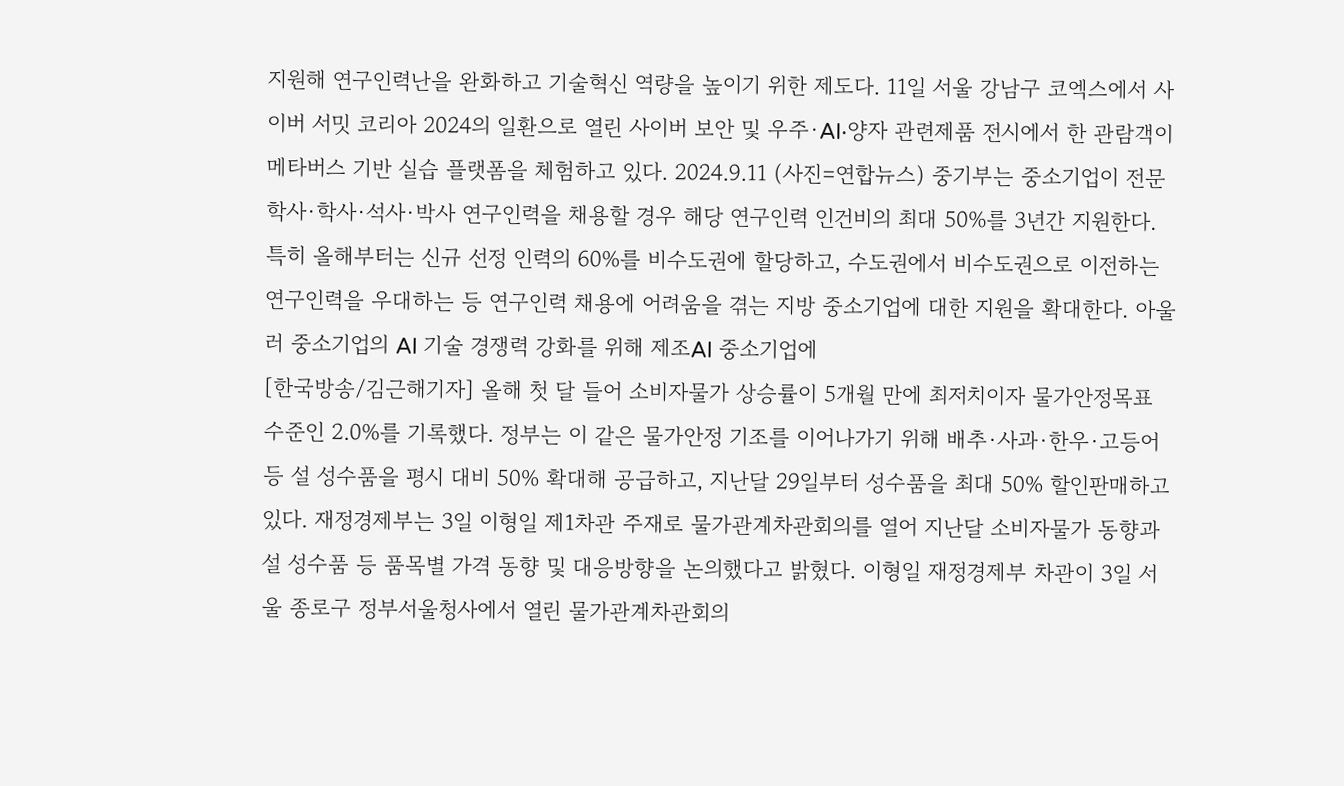지원해 연구인력난을 완화하고 기술혁신 역량을 높이기 위한 제도다. 11일 서울 강남구 코엑스에서 사이버 서밋 코리아 2024의 일환으로 열린 사이버 보안 및 우주·AI·양자 관련제품 전시에서 한 관람객이 메타버스 기반 실습 플랫폼을 체험하고 있다. 2024.9.11 (사진=연합뉴스) 중기부는 중소기업이 전문학사·학사·석사·박사 연구인력을 채용할 경우 해당 연구인력 인건비의 최대 50%를 3년간 지원한다. 특히 올해부터는 신규 선정 인력의 60%를 비수도권에 할당하고, 수도권에서 비수도권으로 이전하는 연구인력을 우대하는 등 연구인력 채용에 어려움을 겪는 지방 중소기업에 대한 지원을 확대한다. 아울러 중소기업의 AI 기술 경쟁력 강화를 위해 제조AI 중소기업에
[한국방송/김근해기자] 올해 첫 달 들어 소비자물가 상승률이 5개월 만에 최저치이자 물가안정목표 수준인 2.0%를 기록했다. 정부는 이 같은 물가안정 기조를 이어나가기 위해 배추·사과·한우·고등어 등 설 성수품을 평시 대비 50% 확대해 공급하고, 지난달 29일부터 성수품을 최대 50% 할인판매하고 있다. 재정경제부는 3일 이형일 제1차관 주재로 물가관계차관회의를 열어 지난달 소비자물가 동향과 설 성수품 등 품목별 가격 동향 및 대응방향을 논의했다고 밝혔다. 이형일 재정경제부 차관이 3일 서울 종로구 정부서울청사에서 열린 물가관계차관회의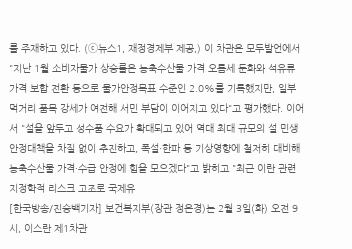를 주재하고 있다. (ⓒ뉴스1, 재정경제부 제공,) 이 차관은 모두발언에서 "지난 1월 소비자물가 상승률은 농축수산물 가격 오름세 둔화와 석유류 가격 보합 전환 등으로 물가안정목표 수준인 2.0%를 기록했지만, 일부 먹거리 품목 강세가 여전해 서민 부담이 이어지고 있다"고 평가했다. 이어서 "설을 앞두고 성수품 수요가 확대되고 있어 역대 최대 규모의 설 민생안정대책을 차질 없이 추진하고, 폭설·한파 등 기상영향에 철저히 대비해 농축수산물 가격·수급 안정에 힘을 모으겠다"고 밝히고 "최근 이란 관련 지정학적 리스크 고조로 국제유
[한국방송/진승백기자] 보건복지부(장관 정은경)는 2월 3일(화) 오전 9시, 이스란 제1차관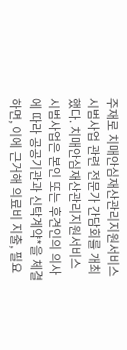주재로 치매안심재산관리지원서비스 시범사업 관련 전문가 간담회를 개최했다. 치매안심재산관리지원서비스 시범사업은 본인 또는 후견인의 의사에 따라 공공기관과 신탁계약*을 체결하면, 이에 근거해 의료비 지출, 필요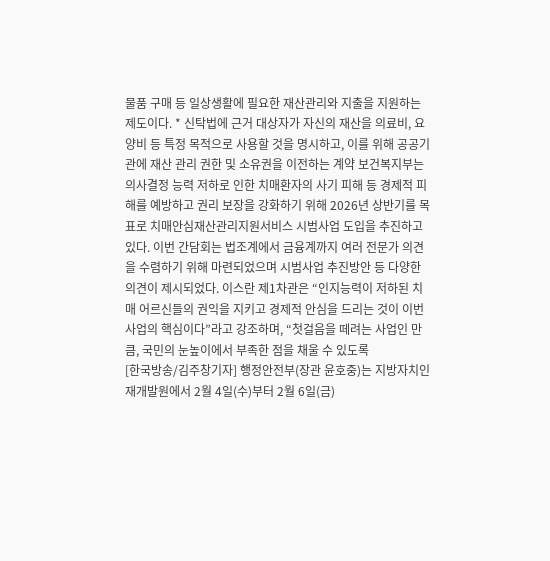물품 구매 등 일상생활에 필요한 재산관리와 지출을 지원하는 제도이다. * 신탁법에 근거 대상자가 자신의 재산을 의료비, 요양비 등 특정 목적으로 사용할 것을 명시하고, 이를 위해 공공기관에 재산 관리 권한 및 소유권을 이전하는 계약 보건복지부는 의사결정 능력 저하로 인한 치매환자의 사기 피해 등 경제적 피해를 예방하고 권리 보장을 강화하기 위해 2026년 상반기를 목표로 치매안심재산관리지원서비스 시범사업 도입을 추진하고 있다. 이번 간담회는 법조계에서 금융계까지 여러 전문가 의견을 수렴하기 위해 마련되었으며 시범사업 추진방안 등 다양한 의견이 제시되었다. 이스란 제1차관은 “인지능력이 저하된 치매 어르신들의 권익을 지키고 경제적 안심을 드리는 것이 이번 사업의 핵심이다”라고 강조하며, “첫걸음을 떼려는 사업인 만큼, 국민의 눈높이에서 부족한 점을 채울 수 있도록
[한국방송/김주창기자] 행정안전부(장관 윤호중)는 지방자치인재개발원에서 2월 4일(수)부터 2월 6일(금)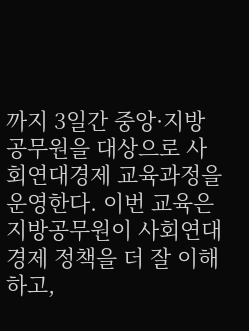까지 3일간 중앙·지방 공무원을 대상으로 사회연대경제 교육과정을 운영한다. 이번 교육은 지방공무원이 사회연대경제 정책을 더 잘 이해하고,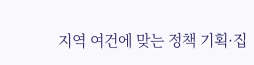지역 여건에 맞는 정책 기획·집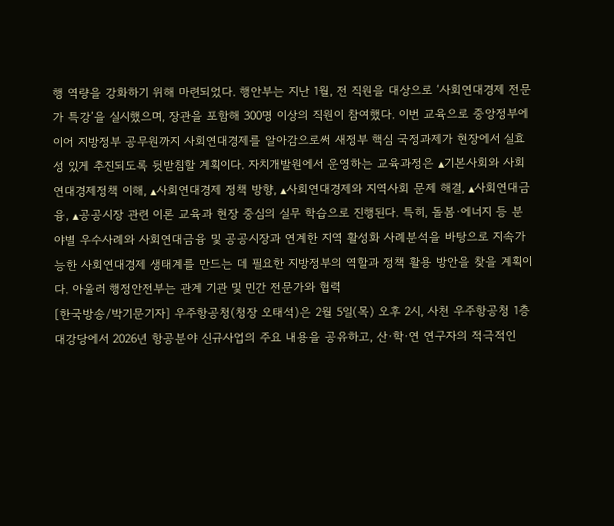행 역량을 강화하기 위해 마련되었다. 행안부는 지난 1월, 전 직원을 대상으로 ‘사회연대경제 전문가 특강’을 실시했으며, 장관을 포함해 300명 이상의 직원이 참여했다. 이번 교육으로 중앙정부에 이어 지방정부 공무원까지 사회연대경제를 알아감으로써 새정부 핵심 국정과제가 현장에서 실효성 있게 추진되도록 뒷받침할 계획이다. 자치개발원에서 운영하는 교육과정은 ▴기본사회와 사회연대경제정책 이해, ▴사회연대경제 정책 방향, ▴사회연대경제와 지역사회 문제 해결, ▴사회연대금융, ▴공공시장 관련 이론 교육과 현장 중심의 실무 학습으로 진행된다. 특히, 돌봄·에너지 등 분야별 우수사례와 사회연대금융 및 공공시장과 연계한 지역 활성화 사례분석을 바탕으로 지속가능한 사회연대경제 생태계를 만드는 데 필요한 지방정부의 역할과 정책 활용 방안을 찾을 계획이다. 아울러 행정안전부는 관계 기관 및 민간 전문가와 협력
[한국방송/박기문기자] 우주항공청(청장 오태석)은 2월 5일(목) 오후 2시, 사천 우주항공청 1층 대강당에서 2026년 항공분야 신규사업의 주요 내용을 공유하고, 산·학·연 연구자의 적극적인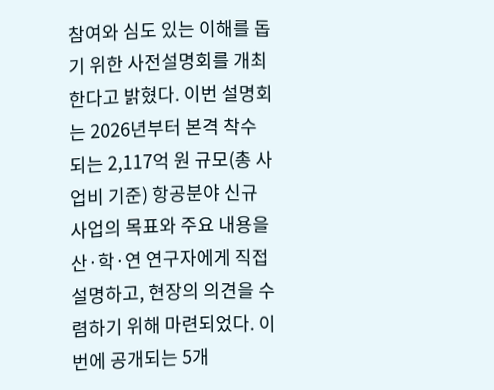참여와 심도 있는 이해를 돕기 위한 사전설명회를 개최한다고 밝혔다. 이번 설명회는 2026년부터 본격 착수되는 2,117억 원 규모(총 사업비 기준) 항공분야 신규사업의 목표와 주요 내용을 산·학·연 연구자에게 직접 설명하고, 현장의 의견을 수렴하기 위해 마련되었다. 이번에 공개되는 5개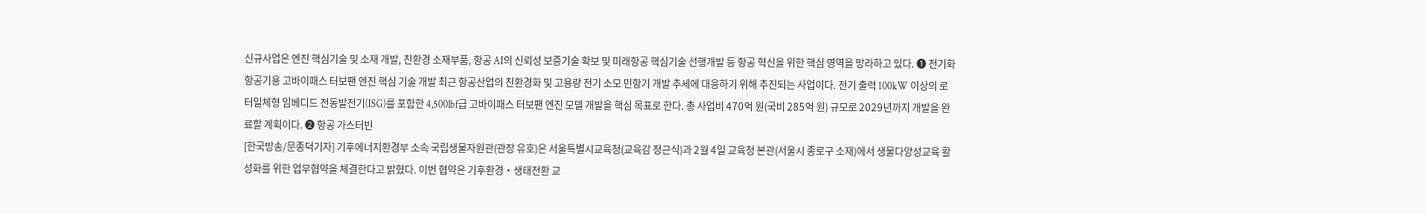신규사업은 엔진 핵심기술 및 소재 개발, 친환경 소재부품, 항공 AI의 신뢰성 보증기술 확보 및 미래항공 핵심기술 선행개발 등 항공 혁신을 위한 핵심 영역을 망라하고 있다. ❶ 전기화 항공기용 고바이패스 터보팬 엔진 핵심 기술 개발 최근 항공산업의 친환경화 및 고용량 전기 소모 민항기 개발 추세에 대응하기 위해 추진되는 사업이다. 전기 출력 100kW 이상의 로터일체형 임베디드 전동발전기(ISG)를 포함한 4,500lbf급 고바이패스 터보팬 엔진 모델 개발을 핵심 목표로 한다. 총 사업비 470억 원(국비 285억 원) 규모로 2029년까지 개발을 완료할 계획이다. ❷ 항공 가스터빈
[한국방송/문종덕기자] 기후에너지환경부 소속 국립생물자원관(관장 유호)은 서울특별시교육청(교육감 정근식)과 2월 4일 교육청 본관(서울시 종로구 소재)에서 생물다양성교육 활성화를 위한 업무협약을 체결한다고 밝혔다. 이번 협약은 기후환경‧생태전환 교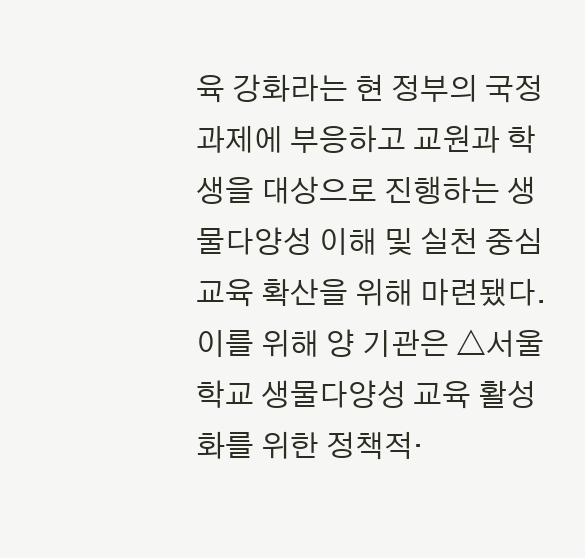육 강화라는 현 정부의 국정과제에 부응하고 교원과 학생을 대상으로 진행하는 생물다양성 이해 및 실천 중심 교육 확산을 위해 마련됐다. 이를 위해 양 기관은 △서울 학교 생물다양성 교육 활성화를 위한 정책적·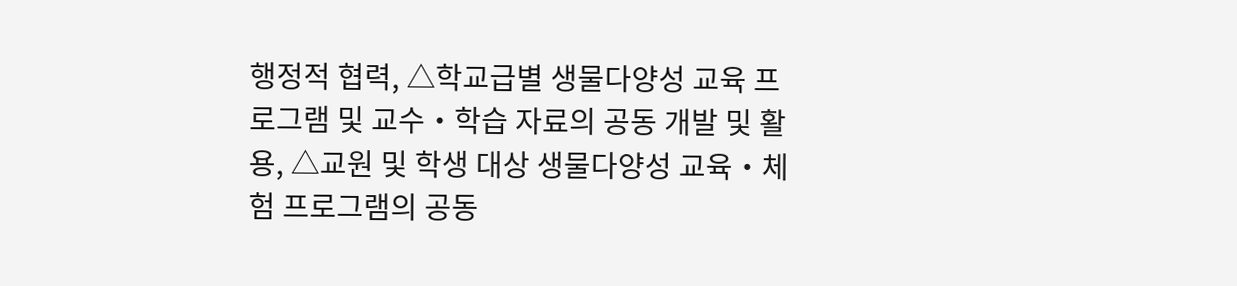행정적 협력, △학교급별 생물다양성 교육 프로그램 및 교수‧학습 자료의 공동 개발 및 활용, △교원 및 학생 대상 생물다양성 교육‧체험 프로그램의 공동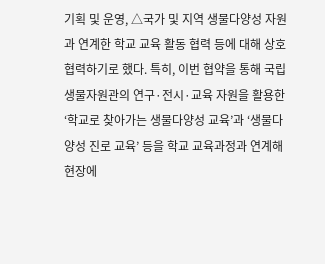기획 및 운영, △국가 및 지역 생물다양성 자원과 연계한 학교 교육 활동 협력 등에 대해 상호 협력하기로 했다. 특히, 이번 협약을 통해 국립생물자원관의 연구·전시·교육 자원을 활용한 ‘학교로 찾아가는 생물다양성 교육’과 ‘생물다양성 진로 교육’ 등을 학교 교육과정과 연계해 현장에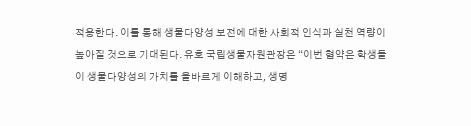적용한다. 이를 통해 생물다양성 보전에 대한 사회적 인식과 실천 역량이 높아질 것으로 기대된다. 유호 국립생물자원관장은 “이번 협약은 학생들이 생물다양성의 가치를 올바르게 이해하고, 생명